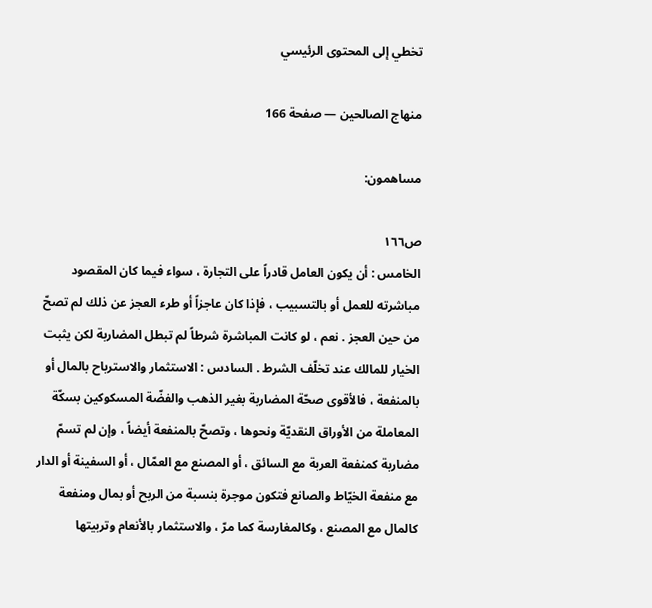تخطي إلى المحتوى الرئيسي

منهاج الصالحين — صفحة 166

مساهمون:

ص١٦٦
الخامس : أن يكون العامل قادراً على التجارة ، سواء فيما كان المقصود مباشرته للعمل أو بالتسبيب ، فإذا كان عاجزاً أو طرء العجز عن ذلك لم تصحّ من حين العجز . نعم ، لو كانت المباشرة شرطاً لم تبطل المضاربة لكن يثبت الخيار للمالك عند تخلّف الشرط . السادس : الاستثمار والاسترباح بالمال أو بالمنفعة ، فالأقوى صحّة المضاربة بغير الذهب والفضّة المسكوكين بسكّة المعاملة من الأوراق النقديّة ونحوها ، وتصحّ بالمنفعة أيضاً ، وإن لم تسمّ مضاربة كمنفعة العربة مع السائق ، أو المصنع مع العمّال ، أو السفينة أو الدار مع منفعة الخيّاط والصانع فتكون موجرة بنسبة من الربح أو بمال ومنفعة كالمال مع المصنع ، وكالمغارسة كما مرّ ، والاستثمار بالأنعام وتربيتها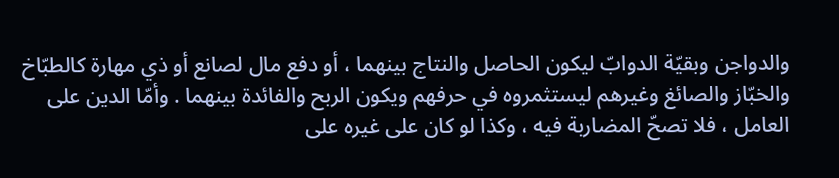والدواجن وبقيّة الدوابّ ليكون الحاصل والنتاج بينهما ، أو دفع مال لصانع أو ذي مهارة كالطبّاخ والخبّاز والصائغ وغيرهم ليستثمروه في حرفهم ويكون الربح والفائدة بينهما . وأمّا الدين على العامل ، فلا تصحّ المضاربة فيه ، وكذا لو كان على غيره على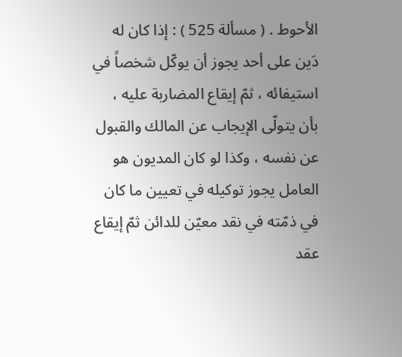الأحوط . ( مسألة 525 ) : إذا كان له دَين على أحد يجوز أن يوكّل شخصاً في استيفائه ، ثمّ إيقاع المضاربة عليه ، بأن يتولّى الإيجاب عن المالك والقبول عن نفسه ، وكذا لو كان المديون هو العامل يجوز توكيله في تعيين ما كان في ذمّته في نقد معيّن للدائن ثمّ إيقاع عقد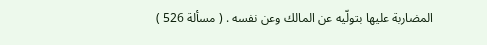المضاربة عليها بتولّيه عن المالك وعن نفسه . ( مسألة 526 )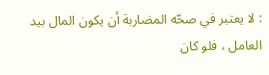: لا يعتبر في صحّه المضاربة أن يكون المال بيد العامل ، فلو كان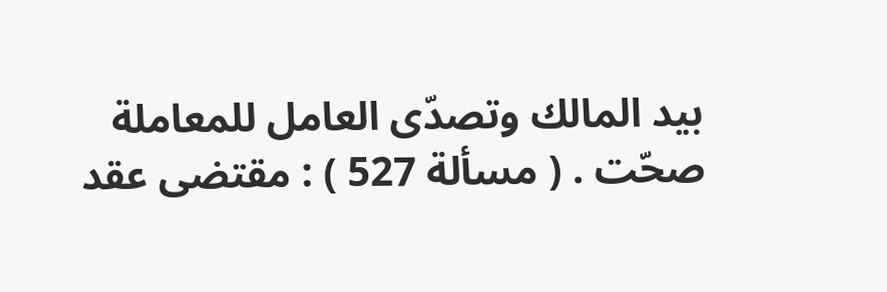بيد المالك وتصدّى العامل للمعاملة صحّت . ( مسألة 527 ) : مقتضى عقد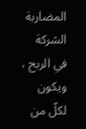المضاربة الشركة في الربح ، ويكون لكلّ من